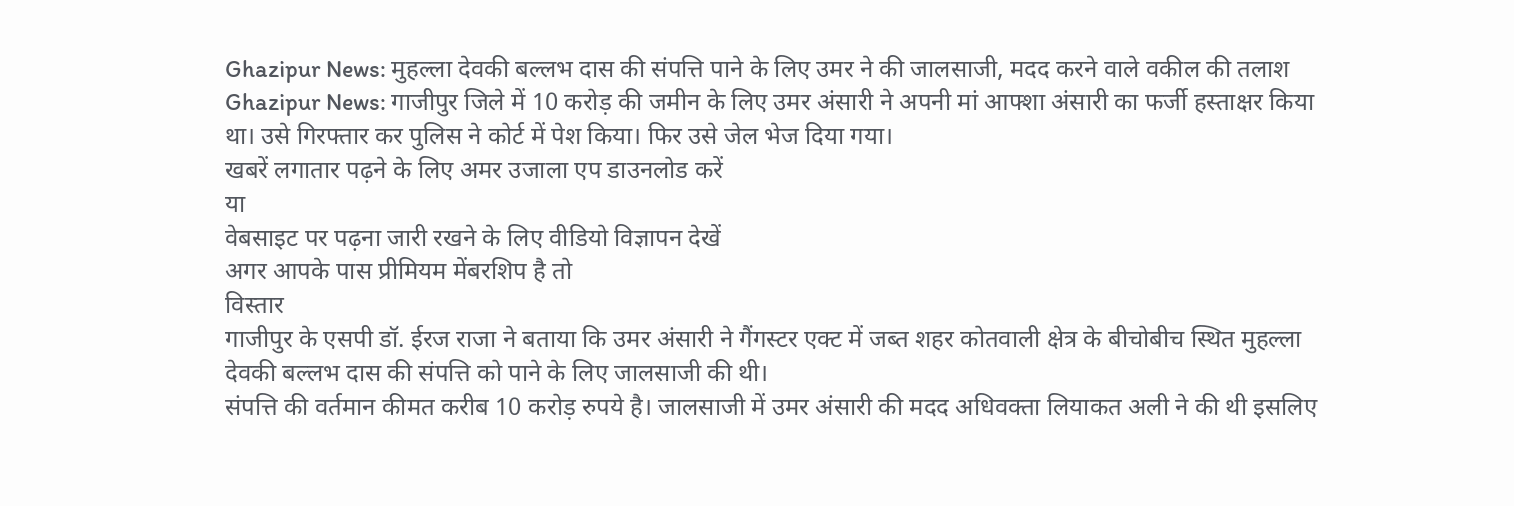Ghazipur News: मुहल्ला देवकी बल्लभ दास की संपत्ति पाने के लिए उमर ने की जालसाजी, मदद करने वाले वकील की तलाश
Ghazipur News: गाजीपुर जिले में 10 करोड़ की जमीन के लिए उमर अंसारी ने अपनी मां आफ्शा अंसारी का फर्जी हस्ताक्षर किया था। उसे गिरफ्तार कर पुलिस ने कोर्ट में पेश किया। फिर उसे जेल भेज दिया गया।
खबरें लगातार पढ़ने के लिए अमर उजाला एप डाउनलोड करें
या
वेबसाइट पर पढ़ना जारी रखने के लिए वीडियो विज्ञापन देखें
अगर आपके पास प्रीमियम मेंबरशिप है तो
विस्तार
गाजीपुर के एसपी डॉ. ईरज राजा ने बताया कि उमर अंसारी ने गैंगस्टर एक्ट में जब्त शहर कोतवाली क्षेत्र के बीचोबीच स्थित मुहल्ला देवकी बल्लभ दास की संपत्ति को पाने के लिए जालसाजी की थी।
संपत्ति की वर्तमान कीमत करीब 10 करोड़ रुपये है। जालसाजी में उमर अंसारी की मदद अधिवक्ता लियाकत अली ने की थी इसलिए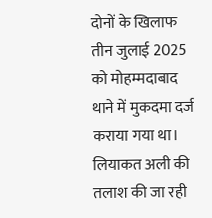दोनों के खिलाफ तीन जुलाई 2025 को मोहम्मदाबाद थाने में मुकदमा दर्ज कराया गया था। लियाकत अली की तलाश की जा रही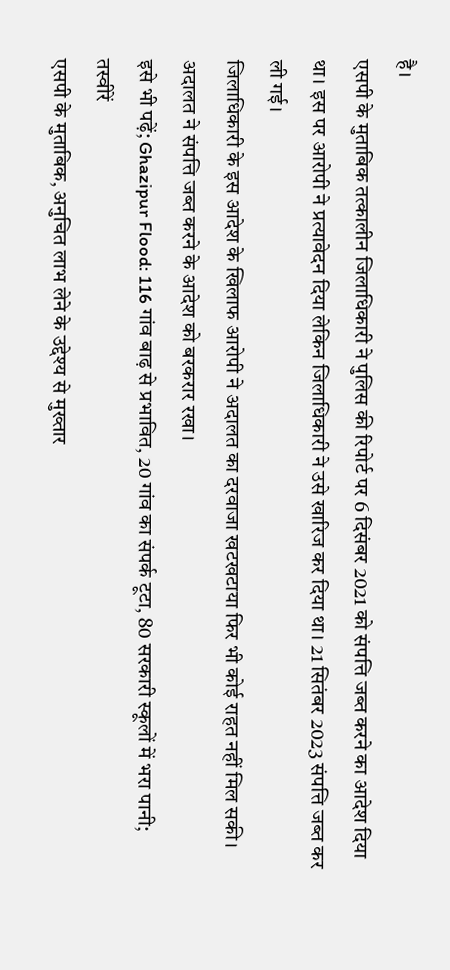है।
एसपी के मुताबिक तत्कालीन जिलाधिकारी ने पुलिस की रिपोर्ट पर 6 दिसंबर 2021 को संपत्ति जब्त करने का आदेश दिया था। इस पर आरोपी ने प्रत्यावेदन दिया लेकिन जिलाधिकारी ने उसे खारिज कर दिया था। 21 सितंबर 2023 संपत्ति जब्त कर ली गई।
जिलाधिकारी के इस आदेश के खिलाफ आरोपी ने अदालत का दरवाजा खटखटाया फिर भी कोई राहत नहीं मिल सकी। अदालत ने संपत्ति जब्त करने के आदेश को बरकरार रखा।
इसे भी पढ़ें; Ghazipur Flood: 116 गांव बाढ़ से प्रभावित, 20 गांव का संपर्क टूटा, 80 सरकारी स्कूलों में भरा पानी; तस्वीरें
एसपी के मुताबिक, अनुचित लाभ लेने के उद्देश्य से मुख्तार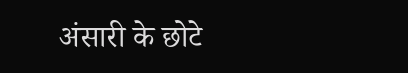अंसारी के छोटे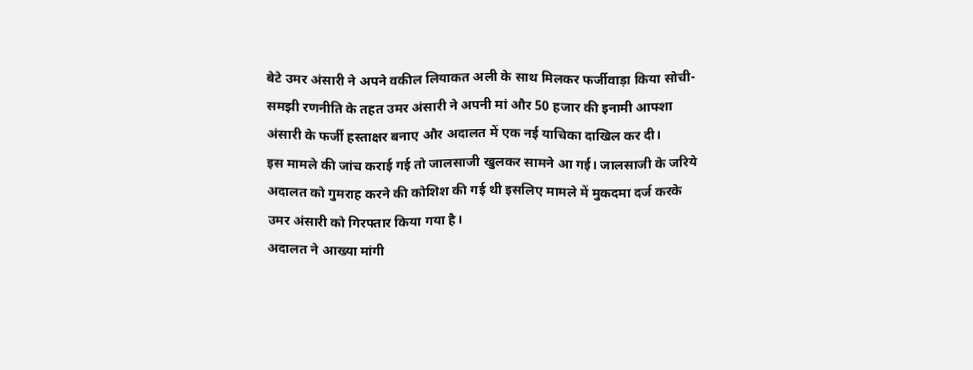बेटे उमर अंसारी ने अपने वकील लियाकत अली के साथ मिलकर फर्जीवाड़ा किया सोची-समझी रणनीति के तहत उमर अंसारी ने अपनी मां और 50 हजार की इनामी आफ्शा अंसारी के फर्जी हस्ताक्षर बनाए और अदालत में एक नई याचिका दाखिल कर दी।
इस मामले की जांच कराई गई तो जालसाजी खुलकर सामने आ गई। जालसाजी के जरिये अदालत को गुमराह करने की कोशिश की गई थी इसलिए मामले में मुकदमा दर्ज करके उमर अंसारी को गिरफ्तार किया गया है।
अदालत ने आख्या मांगी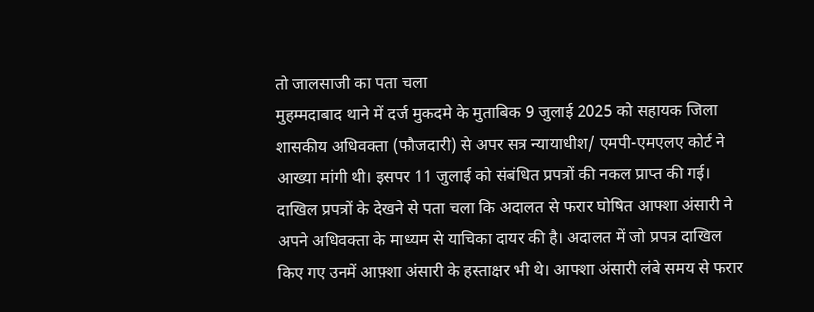तो जालसाजी का पता चला
मुहम्मदाबाद थाने में दर्ज मुकदमे के मुताबिक 9 जुलाई 2025 को सहायक जिला शासकीय अधिवक्ता (फौजदारी) से अपर सत्र न्यायाधीश/ एमपी-एमएलए कोर्ट ने आख्या मांगी थी। इसपर 11 जुलाई को संबंधित प्रपत्रों की नकल प्राप्त की गई। दाखिल प्रपत्रों के देखने से पता चला कि अदालत से फरार घोषित आफ्शा अंसारी ने अपने अधिवक्ता के माध्यम से याचिका दायर की है। अदालत में जो प्रपत्र दाखिल किए गए उनमें आफ़्शा अंसारी के हस्ताक्षर भी थे। आफ्शा अंसारी लंबे समय से फरार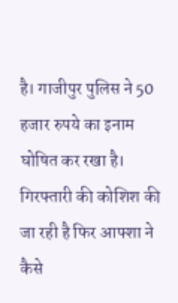है। गाजीपुर पुलिस ने 50 हजार रुपये का इनाम घोषित कर रखा है। गिरफ्तारी की कोशिश की जा रही है फिर आफ्शा ने कैसे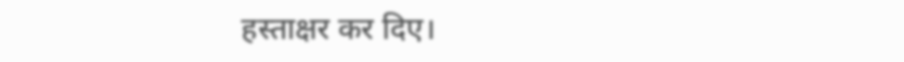हस्ताक्षर कर दिए।